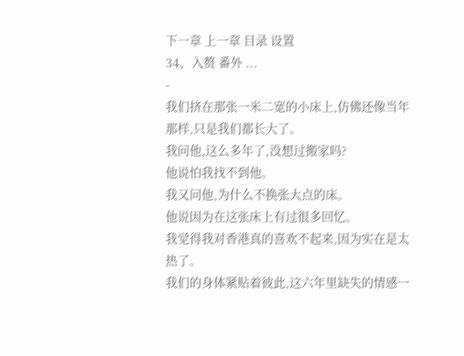下一章 上一章 目录 设置
34、入赘 番外 ...
-
我们挤在那张一米二宽的小床上,仿佛还像当年那样,只是我们都长大了。
我问他,这么多年了,没想过搬家吗?
他说怕我找不到他。
我又问他,为什么不换张大点的床。
他说因为在这张床上有过很多回忆。
我觉得我对香港真的喜欢不起来,因为实在是太热了。
我们的身体紧贴着彼此,这六年里缺失的情感一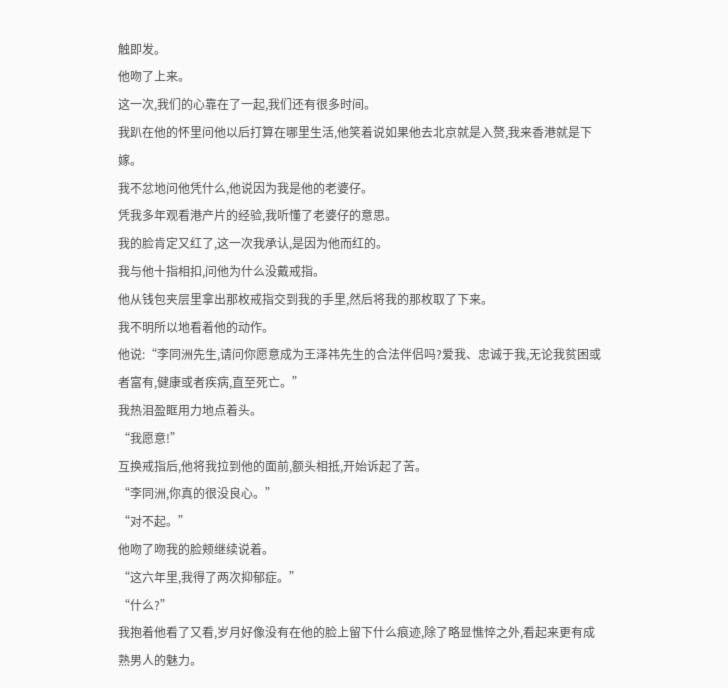触即发。
他吻了上来。
这一次,我们的心靠在了一起,我们还有很多时间。
我趴在他的怀里问他以后打算在哪里生活,他笑着说如果他去北京就是入赘,我来香港就是下嫁。
我不忿地问他凭什么,他说因为我是他的老婆仔。
凭我多年观看港产片的经验,我听懂了老婆仔的意思。
我的脸肯定又红了,这一次我承认,是因为他而红的。
我与他十指相扣,问他为什么没戴戒指。
他从钱包夹层里拿出那枚戒指交到我的手里,然后将我的那枚取了下来。
我不明所以地看着他的动作。
他说:“李同洲先生,请问你愿意成为王泽祎先生的合法伴侣吗?爱我、忠诚于我,无论我贫困或者富有,健康或者疾病,直至死亡。”
我热泪盈眶用力地点着头。
“我愿意!”
互换戒指后,他将我拉到他的面前,额头相抵,开始诉起了苦。
“李同洲,你真的很没良心。”
“对不起。”
他吻了吻我的脸颊继续说着。
“这六年里,我得了两次抑郁症。”
“什么?”
我抱着他看了又看,岁月好像没有在他的脸上留下什么痕迹,除了略显憔悴之外,看起来更有成熟男人的魅力。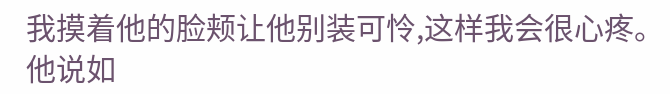我摸着他的脸颊让他别装可怜,这样我会很心疼。
他说如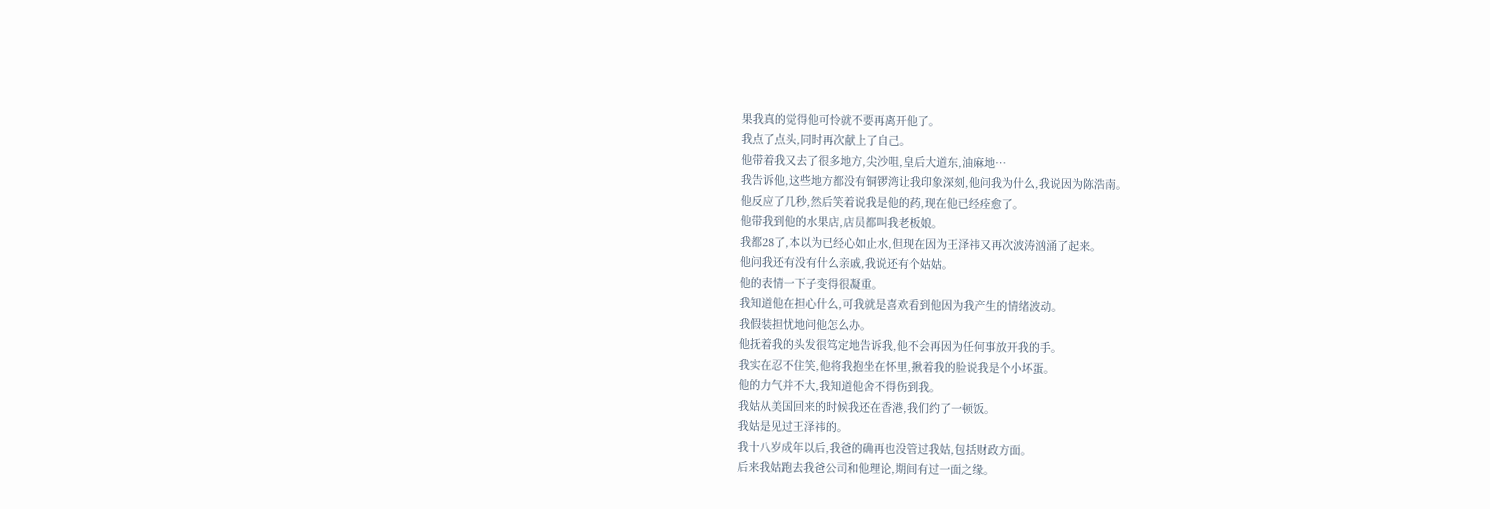果我真的觉得他可怜就不要再离开他了。
我点了点头,同时再次献上了自己。
他带着我又去了很多地方,尖沙咀,皇后大道东,油麻地…
我告诉他,这些地方都没有铜锣湾让我印象深刻,他问我为什么,我说因为陈浩南。
他反应了几秒,然后笑着说我是他的药,现在他已经痊愈了。
他带我到他的水果店,店员都叫我老板娘。
我都28了,本以为已经心如止水,但现在因为王泽祎又再次波涛汹涌了起来。
他问我还有没有什么亲戚,我说还有个姑姑。
他的表情一下子变得很凝重。
我知道他在担心什么,可我就是喜欢看到他因为我产生的情绪波动。
我假装担忧地问他怎么办。
他抚着我的头发很笃定地告诉我,他不会再因为任何事放开我的手。
我实在忍不住笑,他将我抱坐在怀里,揪着我的脸说我是个小坏蛋。
他的力气并不大,我知道他舍不得伤到我。
我姑从美国回来的时候我还在香港,我们约了一顿饭。
我姑是见过王泽祎的。
我十八岁成年以后,我爸的确再也没管过我姑,包括财政方面。
后来我姑跑去我爸公司和他理论,期间有过一面之缘。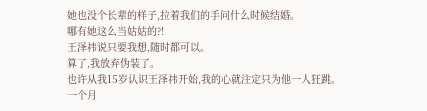她也没个长辈的样子,拉着我们的手问什么时候结婚。
哪有她这么当姑姑的?!
王泽祎说只要我想,随时都可以。
算了,我放弃伪装了。
也许从我15岁认识王泽祎开始,我的心就注定只为他一人狂跳。
一个月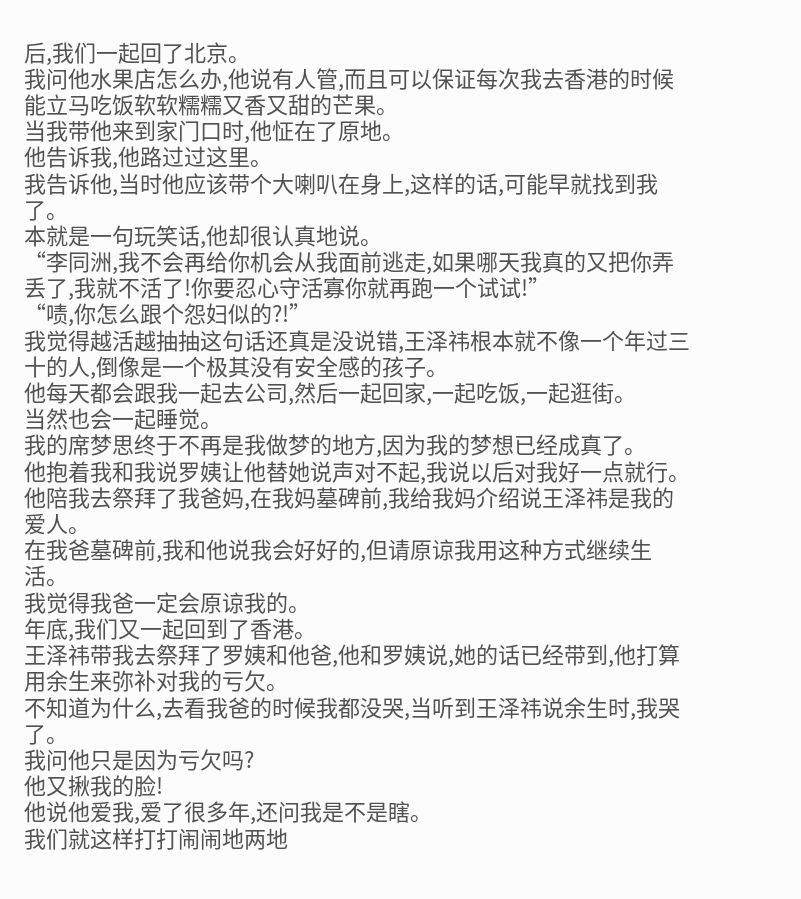后,我们一起回了北京。
我问他水果店怎么办,他说有人管,而且可以保证每次我去香港的时候能立马吃饭软软糯糯又香又甜的芒果。
当我带他来到家门口时,他怔在了原地。
他告诉我,他路过过这里。
我告诉他,当时他应该带个大喇叭在身上,这样的话,可能早就找到我了。
本就是一句玩笑话,他却很认真地说。
“李同洲,我不会再给你机会从我面前逃走,如果哪天我真的又把你弄丢了,我就不活了!你要忍心守活寡你就再跑一个试试!”
“啧,你怎么跟个怨妇似的?!”
我觉得越活越抽抽这句话还真是没说错,王泽祎根本就不像一个年过三十的人,倒像是一个极其没有安全感的孩子。
他每天都会跟我一起去公司,然后一起回家,一起吃饭,一起逛街。
当然也会一起睡觉。
我的席梦思终于不再是我做梦的地方,因为我的梦想已经成真了。
他抱着我和我说罗姨让他替她说声对不起,我说以后对我好一点就行。
他陪我去祭拜了我爸妈,在我妈墓碑前,我给我妈介绍说王泽祎是我的爱人。
在我爸墓碑前,我和他说我会好好的,但请原谅我用这种方式继续生活。
我觉得我爸一定会原谅我的。
年底,我们又一起回到了香港。
王泽祎带我去祭拜了罗姨和他爸,他和罗姨说,她的话已经带到,他打算用余生来弥补对我的亏欠。
不知道为什么,去看我爸的时候我都没哭,当听到王泽祎说余生时,我哭了。
我问他只是因为亏欠吗?
他又揪我的脸!
他说他爱我,爱了很多年,还问我是不是瞎。
我们就这样打打闹闹地两地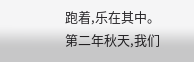跑着,乐在其中。
第二年秋天,我们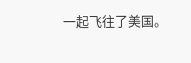一起飞往了美国。